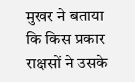मुखर ने बताया कि किस प्रकार राक्षसों ने उसके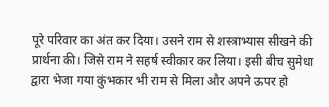पूरे परिवार का अंत कर दिया। उसने राम से शस्त्राभ्यास सीखने की प्रार्थना की। जिसे राम ने सहर्ष स्वीकार कर लिया। इसी बीच सुमेधा द्वारा भेजा गया कुंभकार भी राम से मिला और अपने ऊपर हो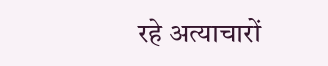रहे अत्याचारों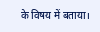के विषय में बताया।